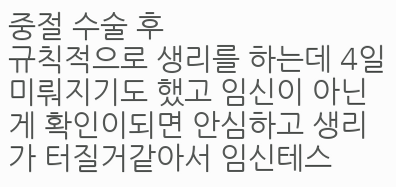중절 수술 후
규칙적으로 생리를 하는데 4일 미뤄지기도 했고 임신이 아닌게 확인이되면 안심하고 생리가 터질거같아서 임신테스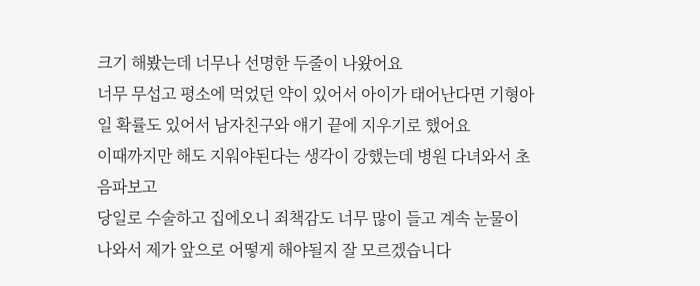크기 해봤는데 너무나 선명한 두줄이 나왔어요
너무 무섭고 평소에 먹었던 약이 있어서 아이가 태어난다면 기형아 일 확률도 있어서 남자친구와 얘기 끝에 지우기로 했어요
이때까지만 해도 지워야된다는 생각이 강했는데 병원 다녀와서 초음파보고
당일로 수술하고 집에오니 죄책감도 너무 많이 들고 계속 눈물이 나와서 제가 앞으로 어떻게 해야될지 잘 모르겠습니다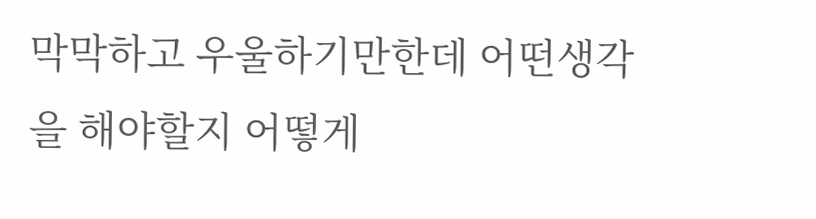막막하고 우울하기만한데 어떤생각을 해야할지 어떻게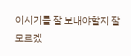이시기를 잘 보내야할지 잘모르겠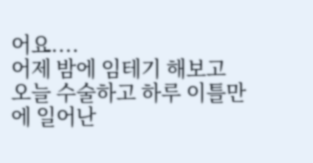어요....
어제 밤에 임테기 해보고 오늘 수술하고 하루 이틀만에 일어난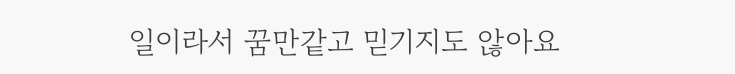일이라서 꿈만같고 믿기지도 않아요